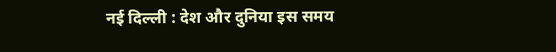नई दिल्ली : देश और दुनिया इस समय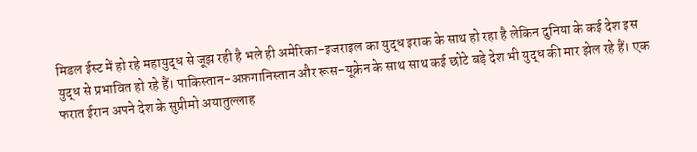मिडल ईस्ट में हो रहे महायुद्ध से जूझ रही है भले ही अमेरिका-इजराइल का युद्ध इराक के साथ हो रहा है लेकिन दुनिया के कई देश इस युद्ध से प्रभावित हो रहे हैं। पाकिस्तान-अफ़गानिस्तान और रूस-यूक्रेन के साथ साथ कई छोटे बड़े देश भी युद्ध की मार झेल रहे हैं। एक फरात ईरान अपने देश के सुप्रीमो अयातुल्लाह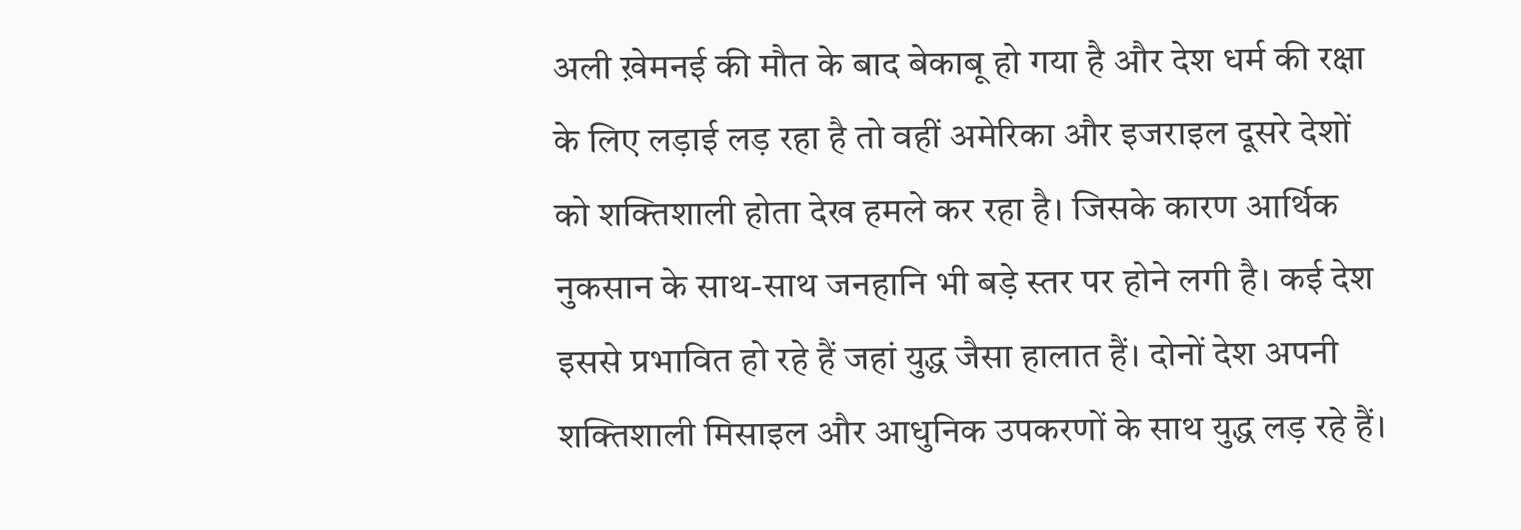अली ख़ेमनई की मौत के बाद बेकाबू हो गया है और देश धर्म की रक्षा के लिए लड़ाई लड़ रहा है तो वहीं अमेरिका और इजराइल दूसरे देशों को शक्तिशाली होता देख हमले कर रहा है। जिसके कारण आर्थिक नुकसान के साथ-साथ जनहानि भी बड़े स्तर पर होने लगी है। कई देश इससे प्रभावित हो रहे हैं जहां युद्ध जैसा हालात हैं। दोनों देश अपनी शक्तिशाली मिसाइल और आधुनिक उपकरणों के साथ युद्ध लड़ रहे हैं।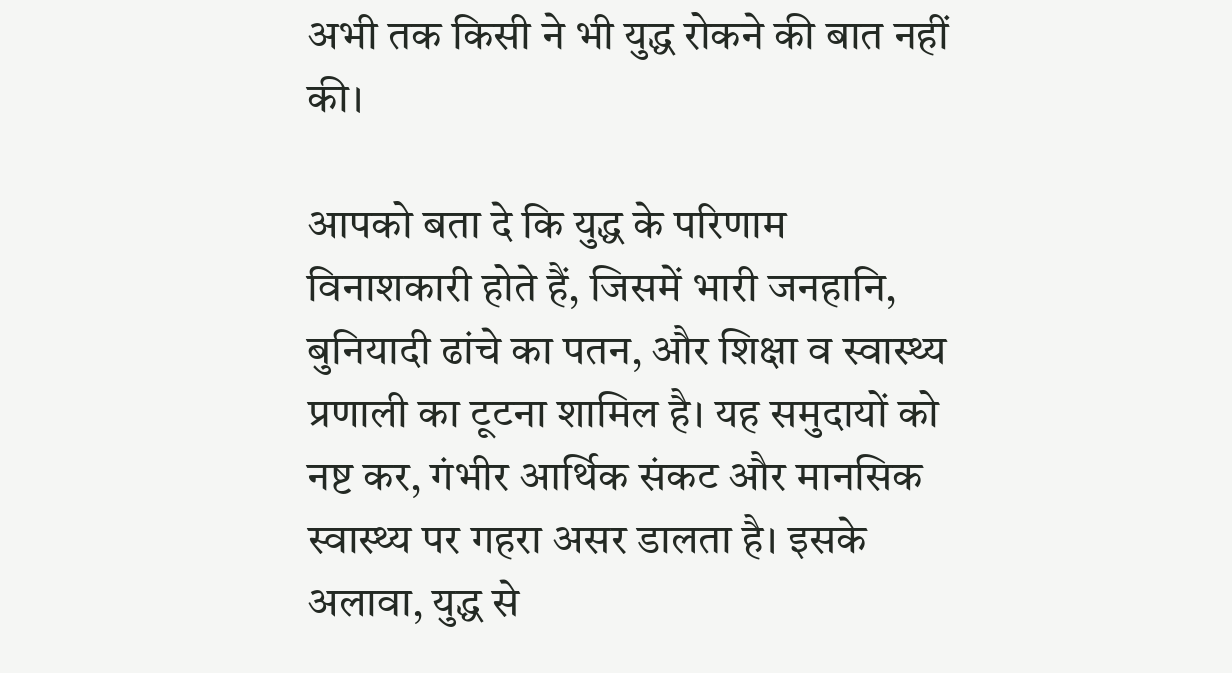अभी तक किसी ने भी युद्ध रोकने की बात नहीं की।

आपको बता दे कि युद्ध के परिणाम विनाशकारी होते हैं, जिसमें भारी जनहानि, बुनियादी ढांचे का पतन, और शिक्षा व स्वास्थ्य प्रणाली का टूटना शामिल है। यह समुदायों को नष्ट कर, गंभीर आर्थिक संकट और मानसिक स्वास्थ्य पर गहरा असर डालता है। इसके अलावा, युद्ध से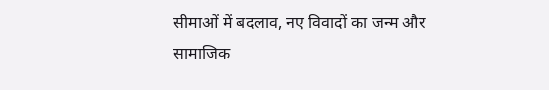सीमाओं में बदलाव, नए विवादों का जन्म और सामाजिक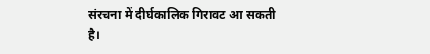संरचना में दीर्घकालिक गिरावट आ सकती है।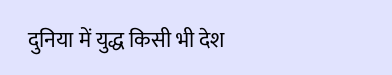दुनिया में युद्ध किसी भी देश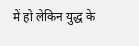में हो लेकिन युद्ध के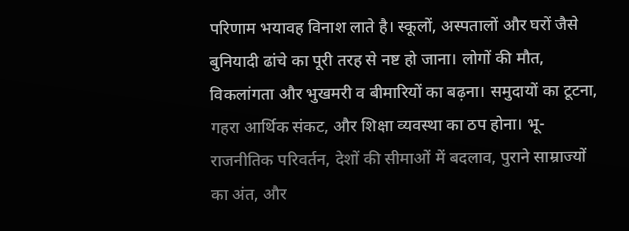परिणाम भयावह विनाश लाते है। स्कूलों, अस्पतालों और घरों जैसे बुनियादी ढांचे का पूरी तरह से नष्ट हो जाना। लोगों की मौत, विकलांगता और भुखमरी व बीमारियों का बढ़ना। समुदायों का टूटना, गहरा आर्थिक संकट, और शिक्षा व्यवस्था का ठप होना। भू-राजनीतिक परिवर्तन, देशों की सीमाओं में बदलाव, पुराने साम्राज्यों का अंत, और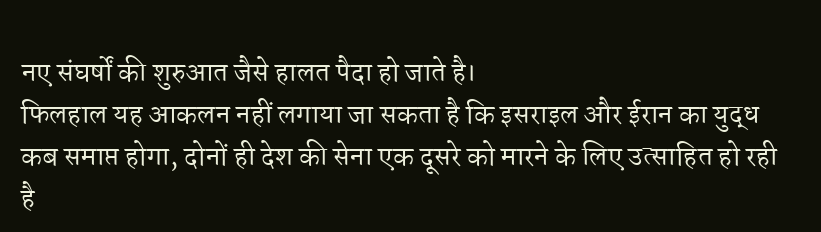नए संघर्षों की शुरुआत जैसे हालत पैदा हो जाते है।
फिलहाल यह आकलन नहीं लगाया जा सकता है कि इसराइल और ईरान का युद्ध कब समाप्त होगा, दोनों ही देश की सेना एक दूसरे को मारने के लिए उत्साहित हो रही है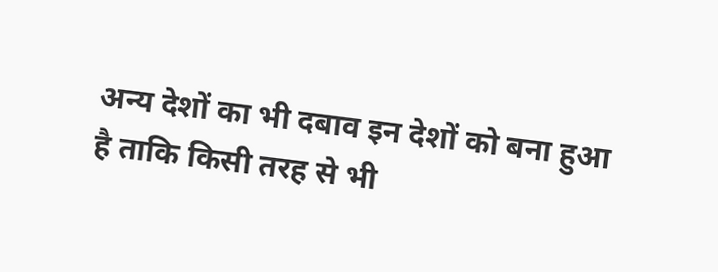अन्य देशों का भी दबाव इन देशों को बना हुआ है ताकि किसी तरह से भी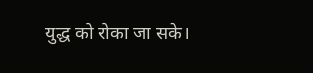युद्ध को रोका जा सके।